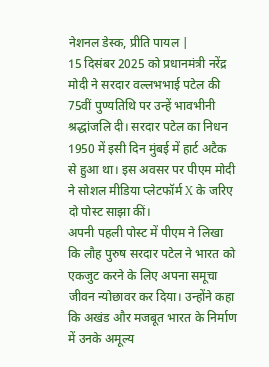नेशनल डेस्क, प्रीति पायल |
15 दिसंबर 2025 को प्रधानमंत्री नरेंद्र मोदी ने सरदार वल्लभभाई पटेल की 75वीं पुण्यतिथि पर उन्हें भावभीनी श्रद्धांजलि दी। सरदार पटेल का निधन 1950 में इसी दिन मुंबई में हार्ट अटैक से हुआ था। इस अवसर पर पीएम मोदी ने सोशल मीडिया प्लेटफॉर्म X के जरिए दो पोस्ट साझा कीं।
अपनी पहली पोस्ट में पीएम ने लिखा कि लौह पुरुष सरदार पटेल ने भारत को एकजुट करने के लिए अपना समूचा जीवन न्योछावर कर दिया। उन्होंने कहा कि अखंड और मजबूत भारत के निर्माण में उनके अमूल्य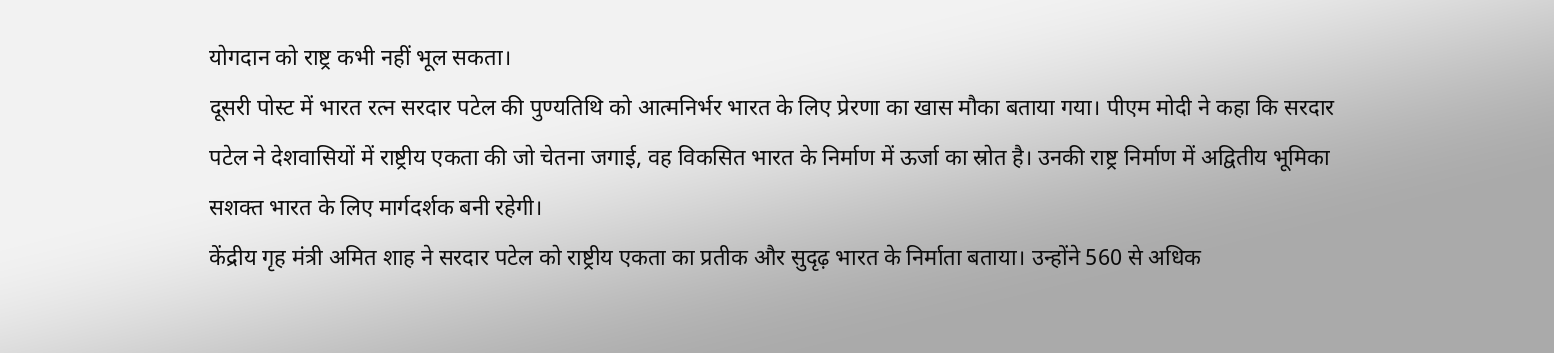योगदान को राष्ट्र कभी नहीं भूल सकता।
दूसरी पोस्ट में भारत रत्न सरदार पटेल की पुण्यतिथि को आत्मनिर्भर भारत के लिए प्रेरणा का खास मौका बताया गया। पीएम मोदी ने कहा कि सरदार पटेल ने देशवासियों में राष्ट्रीय एकता की जो चेतना जगाई, वह विकसित भारत के निर्माण में ऊर्जा का स्रोत है। उनकी राष्ट्र निर्माण में अद्वितीय भूमिका सशक्त भारत के लिए मार्गदर्शक बनी रहेगी।
केंद्रीय गृह मंत्री अमित शाह ने सरदार पटेल को राष्ट्रीय एकता का प्रतीक और सुदृढ़ भारत के निर्माता बताया। उन्होंने 560 से अधिक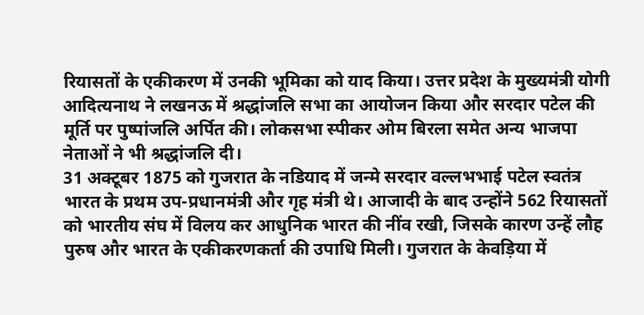रियासतों के एकीकरण में उनकी भूमिका को याद किया। उत्तर प्रदेश के मुख्यमंत्री योगी आदित्यनाथ ने लखनऊ में श्रद्धांजलि सभा का आयोजन किया और सरदार पटेल की मूर्ति पर पुष्पांजलि अर्पित की। लोकसभा स्पीकर ओम बिरला समेत अन्य भाजपा नेताओं ने भी श्रद्धांजलि दी।
31 अक्टूबर 1875 को गुजरात के नडियाद में जन्मे सरदार वल्लभभाई पटेल स्वतंत्र भारत के प्रथम उप-प्रधानमंत्री और गृह मंत्री थे। आजादी के बाद उन्होंने 562 रियासतों को भारतीय संघ में विलय कर आधुनिक भारत की नींव रखी, जिसके कारण उन्हें लौह पुरुष और भारत के एकीकरणकर्ता की उपाधि मिली। गुजरात के केवड़िया में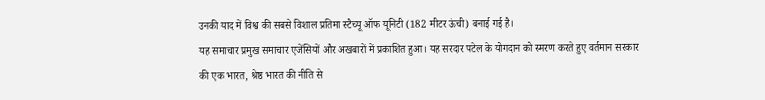उनकी याद में विश्व की सबसे विशाल प्रतिमा स्टैच्यू ऑफ यूनिटी (182 मीटर ऊंची) बनाई गई है।
यह समाचार प्रमुख समाचार एजेंसियों और अखबारों में प्रकाशित हुआ। यह सरदार पटेल के योगदान को स्मरण करते हुए वर्तमान सरकार की एक भारत, श्रेष्ठ भारत की नीति से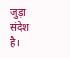जुड़ा संदेश है।